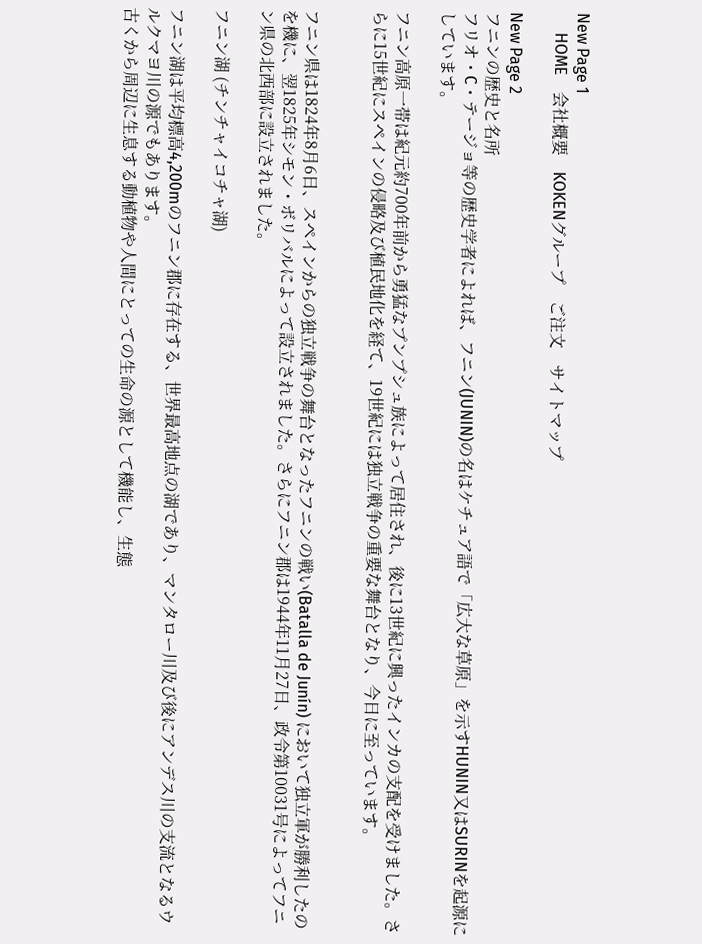New Page 1
     HOME    会社概要    KOKENグループ    ご注文    サイトマップ

New Page 2
フニンの歴史と名所
フリオ・C・テージョ等の歴史学者によれば、フニン(JUNIN)の名はケチュア語で「広大な草原」を示すHUNIN又はSURINを起源にしています。

フニン高原一帯は紀元約700年前から勇猛なプンプシュ族によって居住され、後に13世紀に興ったインカの支配を受けました。さらに15世紀にスペインの侵略及び植民地化を経て、19世紀には独立戦争の重要な舞台となり、今日に至っています。


フニン県は1824年8月6日、スペインからの独立戦争の舞台となったフニンの戦い(Batalla de Junín) において独立軍が勝利したのを機に、翌1825年シモン・ボリバルによって設立されました。さらにフニン郡は1944年11月27日、政令第10031号によってフニン県の北西部に設立されました。

フニン湖 (チンチャイコチャ湖)

フニン湖は平均標高4,200mのフニン郡に存在する、世界最高地点の湖であり、マンタロー川及び後にアンデス川の支流となるウルクマヨ川の源でもあります。
古くから周辺に生息する動植物や人間にとっての生命の源として機能し、生態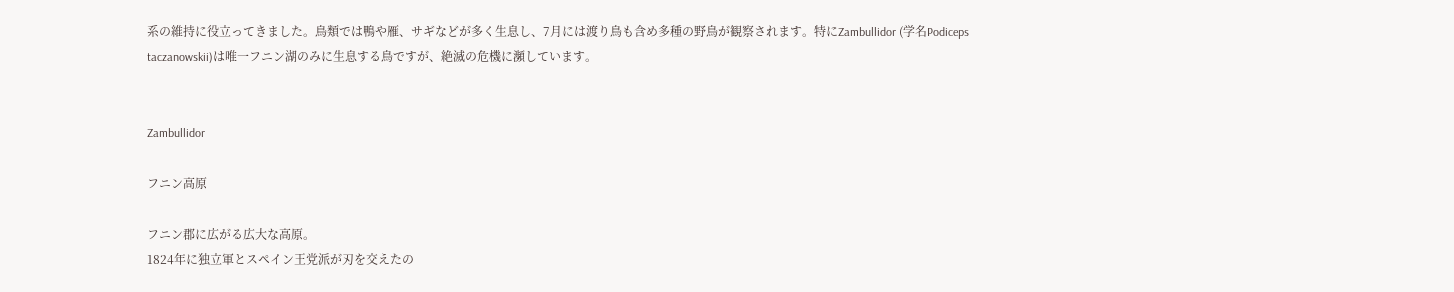系の維持に役立ってきました。鳥類では鴨や雁、サギなどが多く生息し、7月には渡り鳥も含め多種の野鳥が観察されます。特にZambullidor (学名Podiceps taczanowskii)は唯一フニン湖のみに生息する鳥ですが、絶滅の危機に瀕しています。


Zambullidor

フニン高原

フニン郡に広がる広大な高原。
1824年に独立軍とスペイン王党派が刃を交えたの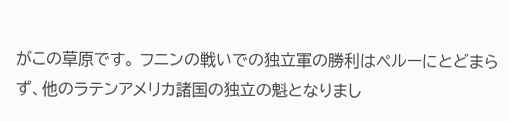がこの草原です。 フニンの戦いでの独立軍の勝利はペルーにとどまらず、他のラテンアメリカ諸国の独立の魁となりまし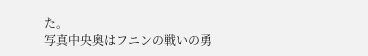た。
写真中央奥はフニンの戦いの勇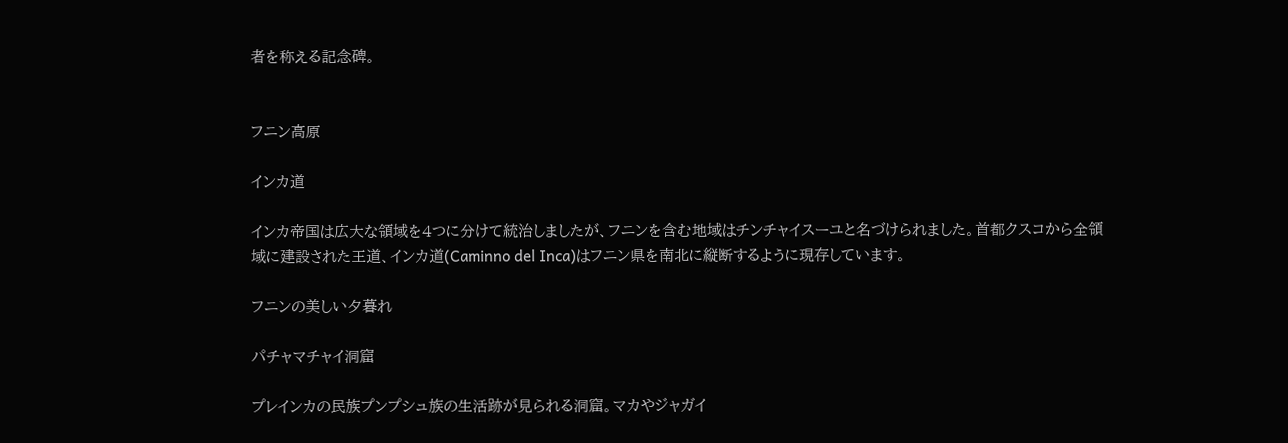者を称える記念碑。


フニン高原

インカ道

インカ帝国は広大な領域を4つに分けて統治しましたが、フニンを含む地域はチンチャイスーユと名づけられました。首都クスコから全領域に建設された王道、インカ道(Caminno del Inca)はフニン県を南北に縦断するように現存しています。

フニンの美しい夕暮れ

パチャマチャイ洞窟

プレインカの民族プンプシュ族の生活跡が見られる洞窟。マカやジャガイ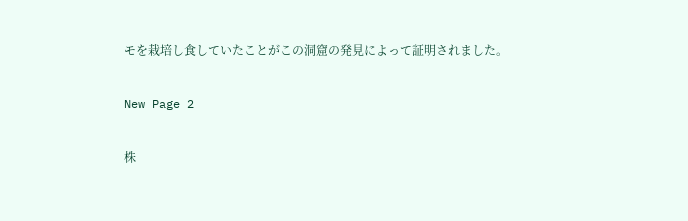モを栽培し食していたことがこの洞窟の発見によって証明されました。

New Page 2

株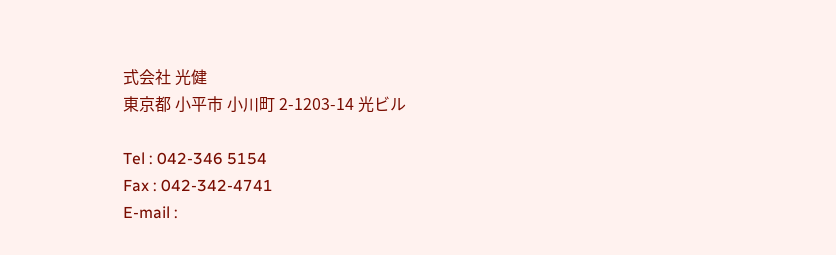式会社 光健
東京都 小平市 小川町 2-1203-14 光ビル

Tel : 042-346 5154
Fax : 042-342-4741
E-mail :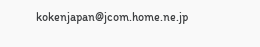kokenjapan@jcom.home.ne.jp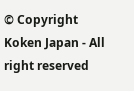© Copyright Koken Japan - All right reserved